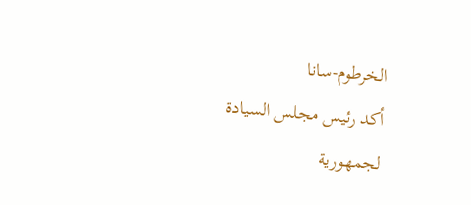الخرطوم-سانا
أكد رئيس مجلس السيادة لجمهورية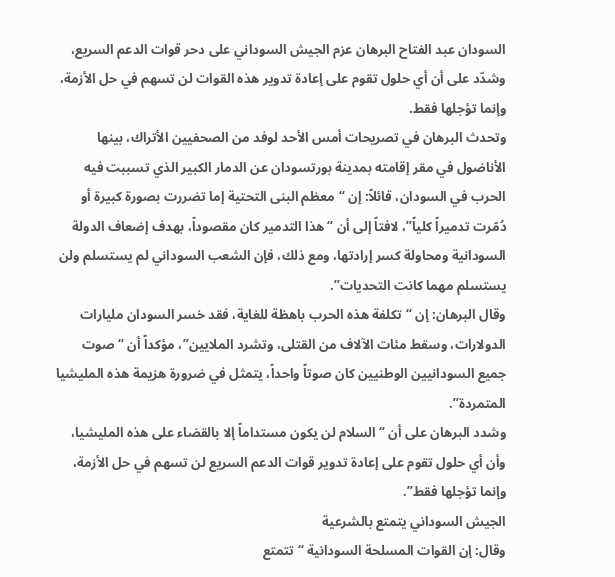السودان عبد الفتاح البرهان عزم الجيش السوداني على دحر قوات الدعم السريع، وشدّد على أن أي حلول تقوم على إعادة تدوير هذه القوات لن تسهم في حل الأزمة، وإنما تؤجلها فقط.
وتحدث البرهان في تصريحات أمس الأحد لوفد من الصحفيين الأتراك، بينها الأناضول في مقر إقامته بمدينة بورتسودان عن الدمار الكبير الذي تسببت فيه الحرب في السودان، قائلاً: إن “معظم البنى التحتية إما تضررت بصورة كبيرة أو دُمّرت تدميراً كلياً”، لافتاً إلى أن “هذا التدمير كان مقصوداً، بهدف إضعاف الدولة السودانية ومحاولة كسر إرادتها، ومع ذلك، فإن الشعب السوداني لم يستسلم ولن يستسلم مهما كانت التحديات”.
وقال البرهان: إن “تكلفة هذه الحرب باهظة للغاية، فقد خسر السودان مليارات الدولارات، وسقط مئات الآلاف من القتلى، وتشرد الملايين”، مؤكداً أن “صوت جميع السودانيين الوطنيين كان صوتاً واحداً، يتمثل في ضرورة هزيمة هذه المليشيا المتمردة”.
وشدد البرهان على أن “السلام لن يكون مستداماً إلا بالقضاء على هذه المليشيا، وأن أي حلول تقوم على إعادة تدوير قوات الدعم السريع لن تسهم في حل الأزمة، وإنما تؤجلها فقط”.
الجيش السوداني يتمتع بالشرعية
وقال: إن القوات المسلحة السودانية “تتمتع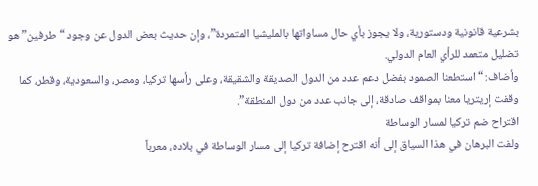بشرعية قانونية ودستورية، ولا يجوز بأي حال مساواتها بالمليشيا المتمردة”، وإن حديث بعض الدول عن وجود “طرفين” هو تضليل متعمد للرأي العام الدولي.
وأضاف: “استطعنا الصمود بفضل دعم عدد من الدول الصديقة والشقيقة، وعلى رأسها تركيا، ومصر، والسعودية، وقطر، كما وقفت إريتريا معنا بمواقف صادقة، إلى جانب عدد من دول المنطقة”.
اقتراح ضم تركيا لمسار الوساطة
ولفت البرهان في هذا السياق إلى أنه اقترح إضافة تركيا إلى مسار الوساطة في بلاده، معرباً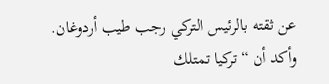عن ثقته بالرئيس التركي رجب طيب أردوغان.
وأكد أن “تركيا تمتلك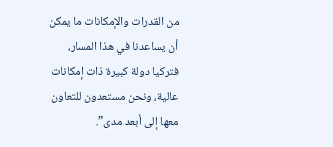من القدرات والإمكانات ما يمكن أن يساعدنا في هذا المسار، فتركيا دولة كبيرة ذات إمكانات عالية، ونحن مستعدون للتعاون معها إلى أبعد مدى”.